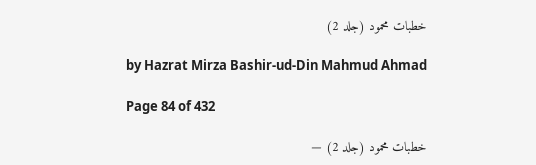خطبات محمود (جلد 2)

by Hazrat Mirza Bashir-ud-Din Mahmud Ahmad

Page 84 of 432

خطبات محمود (جلد 2) —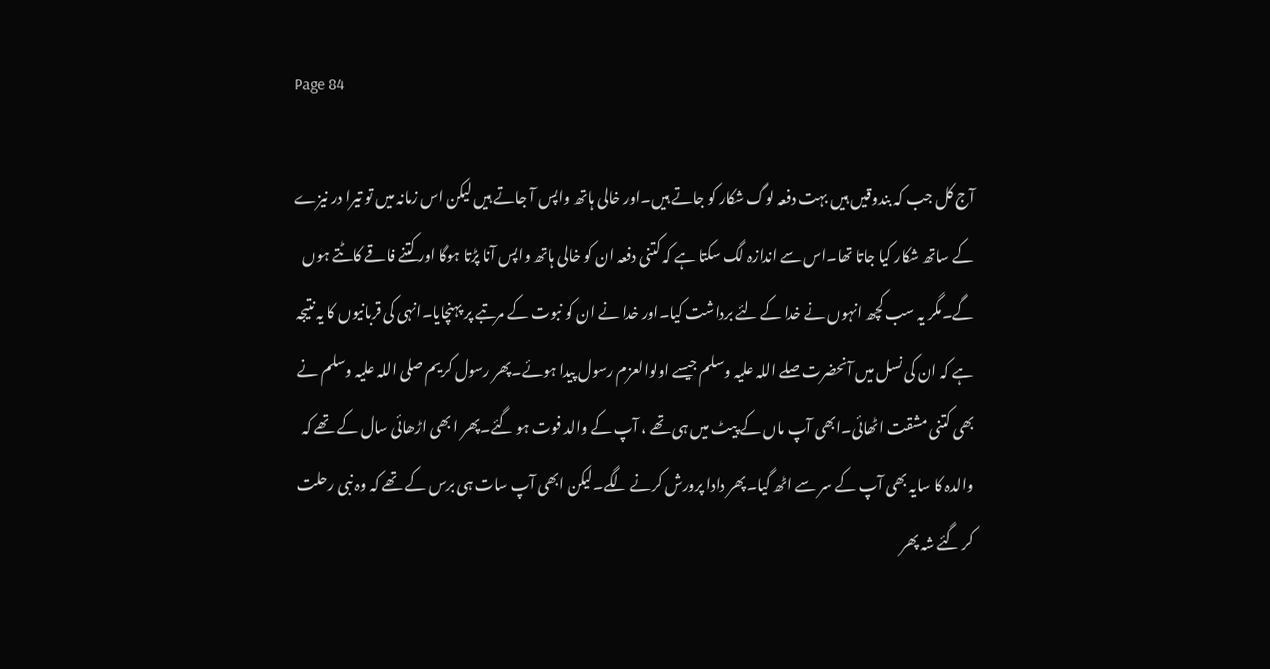Page 84

آج کل جب کہ بندوقیں ہیں بہت دفعہ لوگ شکار کو جاتے ہیں۔اور خالی ہاتھ واپس آ جاتے ہیں لیکن اس زمانہ میں تو تیرا در نیزے کے ساتھ شکار کیا جاتا تھا۔اس سے اندازہ لگ سکتا ہے کہ کتنی دفعہ ان کو خالی ہاتھ واپس آنا پڑتا ہوگا اور کتنے فاقے کاٹتے ہوں گے۔مگر یہ سب کچھ انہوں نے خدا کے لئے برداشت کیا۔اور خدا نے ان کو نبوت کے مرتبے پر پہنچایا۔انہی کی قربانیوں کا یہ نتیجہ ہے کہ ان کی نسل میں آنحضرت صلے اللہ علیہ وسلم جیسے اولوالعزم رسول پیدا ہوئے۔پھر رسول کریم صلی اللہ علیہ وسلم نے بھی کتنی مشقت اٹھائی۔ابھی آپ ماں کے پیٹ میں ہی تھے ، آپ کے والد فوت ہو گئے۔پھر ا بھی اڑھائی سال کے تھے کہ والدہ کا سایہ بھی آپ کے سر سے اٹھ گیا۔پھر دادا پرورش کرنے لگے۔لیکن ابھی آپ سات ہی برس کے تھے کہ وہ نبی رحلت کر گئے شہ پھر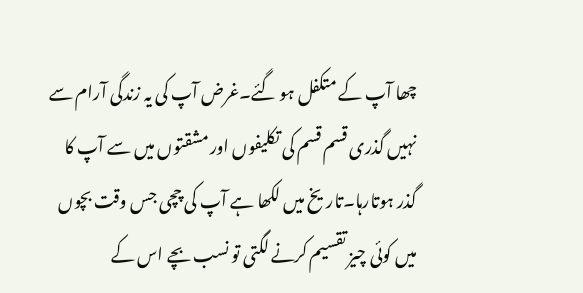چھا آپ کے متکفل ہو گئے۔غرض آپ کی یہ زندگی آرام سے نہیں گذری قسم قسم کی تکلیفوں اور مشقتوں میں سے آپ کا گذر ہوتارہا۔تاریخ میں لکھا ہے آپ کی چچی جس وقت بچوں میں کوئی چیز تقسیم کرنے لگتی تو نسب بچے اس کے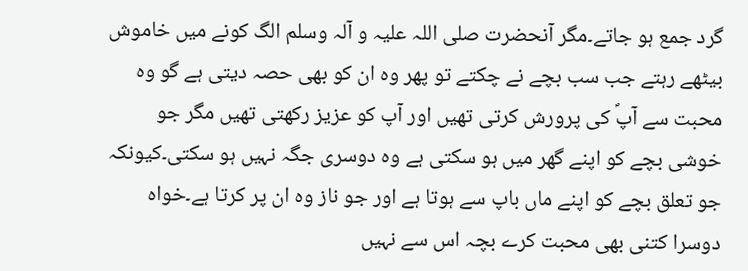گرد جمع ہو جاتے۔مگر آنحضرت صلی اللہ علیہ و آلہ وسلم الگ کونے میں خاموش بیٹھے رہتے جب سب بچے نے چکتے تو پھر وہ ان کو بھی حصہ دیتی ہے گو وہ محبت سے آپؐ کی پرورش کرتی تھیں اور آپ کو عزیز رکھتی تھیں مگر جو خوشی بچے کو اپنے گھر میں ہو سکتی ہے وہ دوسری جگہ نہیں ہو سکتی۔کیونکہ جو تعلق بچے کو اپنے ماں باپ سے ہوتا ہے اور جو ناز وہ ان پر کرتا ہے۔خواہ دوسرا کتنی بھی محبت کرے بچہ اس سے نہیں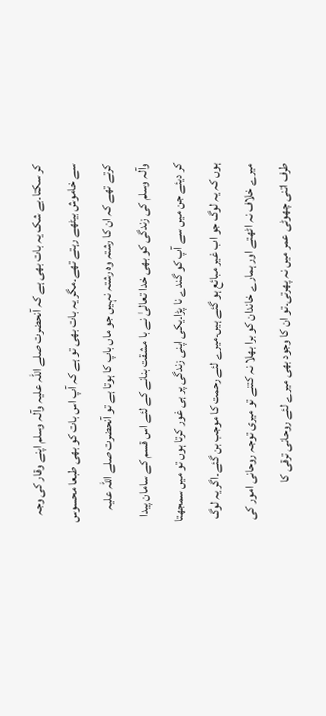کر سکتا۔بے شک یہ بات بھی ہے کہ آنحضرت صلے اللہ علیہ وآلہ وسلم اپنے وقار کی وجہ سے خاموش بیٹھے رہتے تھے۔مگر یہ بات بھی تو ہے کہ آپ اس بات کو بھی طبعا محسوس کرتے تھے کہ ان کا رشتہ وہ رشتہ نہیں جو ماں باپ کا ہوتا ہے تو آنحضرت صلے اللہ علیہ وآلہ وسلم کی زندگی کو بھی خدا تعالیٰ نے با مشقت بنانے کے لئے اس قسم کے سامان پیدا کر دیئے جن میں سے آپ کو گندے نا پڑا۔یکی اپنی زندگی پر ہی غور کرتا ہوں تو میں سمجھتا ہوں کہ یہ لوگ جو اب غیر مبائع ہو گئے ہیں۔میرے لئے رحمت کا موجب بن گئے۔اگر یہ لوگ میرے خلاف نہ اٹھتے اور ہمارے خاندان کو برا بھلا نہ کتنے تو میری توجہ روحانی امور کی طرف اتنی چھوٹی عمر میں نہ پھرتی۔تو ان کا وجود بھی میرے لئے روحانی ترقی کا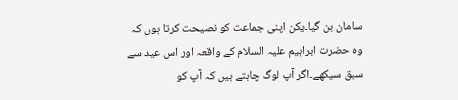سامان بن گیا۔یکن اپنی جماعت کو نصیحت کرتا ہوں کہ وہ حضرت ابراہیم علیہ السلام کے واقعہ اور اس عید سے سبق سیکھے۔اگر آپ لوگ چاہتے ہیں کہ آپ کو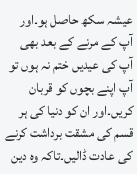عیشہ سکھ حاصل ہو۔اور آپ کے مرنے کے بعد بھی آپ کی عیدیں ختم نہ ہوں تو آپ اپنے بچوں کو قربان کریں۔اور ان کو دنیا کی ہر قسم کی مشقت برداشت کرنے کی عادت ڈالیں۔تاکہ وہ دین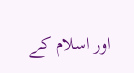اور اسلام کے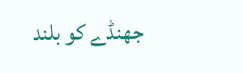جھنڈے کو بلند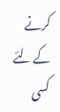کرنے کے لئے کسی